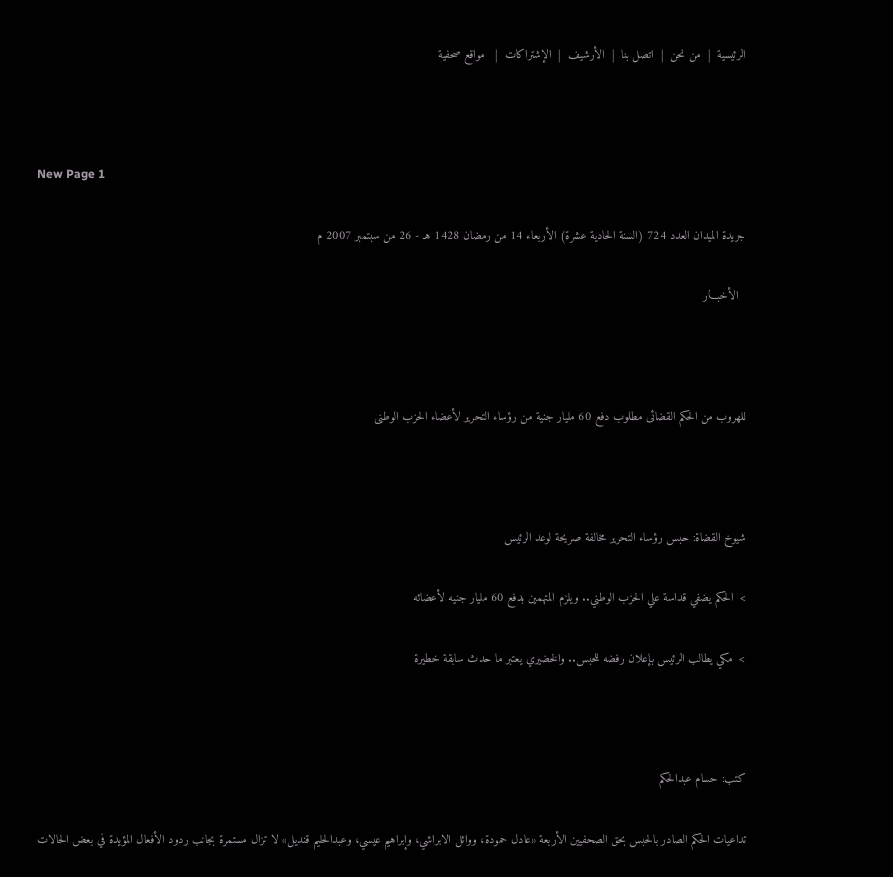الرئيسية  |  من نحن  |  اتصل بنا  |  الأرشيف  |  الإشتراكات  |   مواقع صحفية



New Page 1

جريدة الميدان العدد 724 (السنة الحادية عشرة) الأربعاء 14 من رمضان 1428 هـ - 26 من سبتمبر 2007 م

  الأخبـــار



للهروب من الحكم القضائى مطلوب دفع 60 مليار جنية من رؤساء التحرير لأعضاء الحزب الوطنى



شيوخ القضاة: حبس رؤساء التحرير مخالفة صريحة لوعد الرئيس

>  الحكم يضفي قداسة علي الحزب الوطني.. ويلزم المتهمين بدفع 60 مليار جنيه لأعضائه

>  مكي يطالب الرئيس بإعلان رفضه للحبس.. والخضيري يعتبر ما حدث سابقة خطيرة



كتب: حسام عبدالحكم

تداعيات الحكم الصادر بالحبس بحق الصحفيين الأربعة «عادل حمودة، ووائل الابراشي، وإبراهيم عيسي، وعبدالحليم قنديل» لا تزال مستمرة بجانب ردود الأفعال المؤيدة في بعض الحالات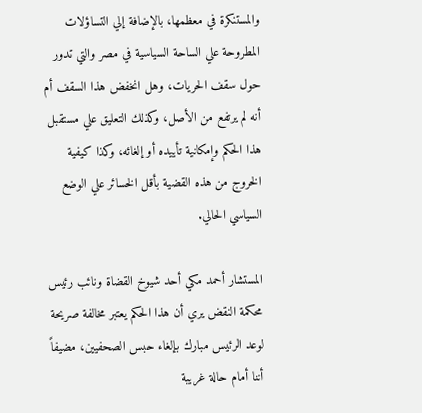والمستنكرة في معظمها، بالإضافة إلي التساؤلات المطروحة علي الساحة السياسية في مصر والتي تدور حول سقف الحريات، وهل انخفض هذا السقف أم أنه لم يرتفع من الأصل، وكذلك التعليق علي مستقبل هذا الحكم وإمكانية تأييده أو إلغائه، وكذا كيفية الخروج من هذه القضية بأقل الخسائر علي الوضع السياسي الحالي.

المستشار أحمد مكي أحد شيوخ القضاة ونائب رئيس محكمة النقض يري أن هذا الحكم يعتبر مخالفة صريحة لوعد الرئيس مبارك بإلغاء حبس الصحفيين، مضيفاً أننا أمام حالة غريبة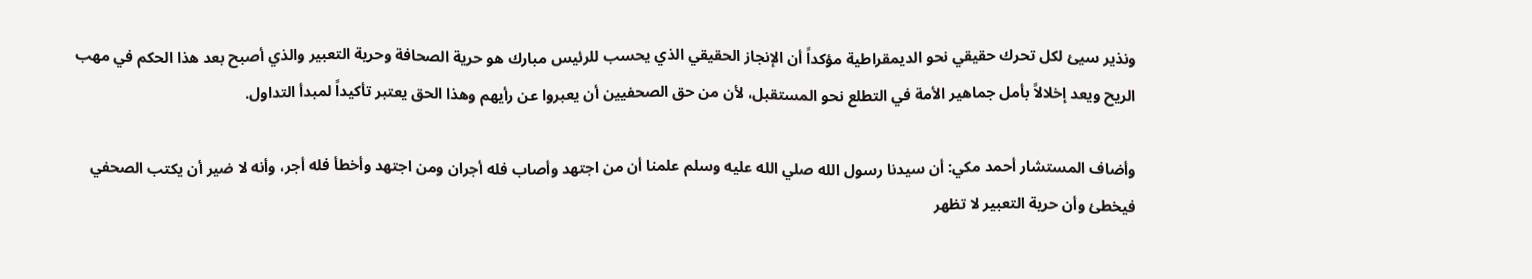ونذير سيئ لكل تحرك حقيقي نحو الديمقراطية مؤكداً أن الإنجاز الحقيقي الذي يحسب للرئيس مبارك هو حرية الصحافة وحرية التعبير والذي أصبح بعد هذا الحكم في مهب الريح ويعد إخلالاً بأمل جماهير الأمة في التطلع نحو المستقبل، لأن من حق الصحفيين أن يعبروا عن رأيهم وهذا الحق يعتبر تأكيداً لمبدأ التداول.

وأضاف المستشار أحمد مكي: أن سيدنا رسول الله صلي الله عليه وسلم علمنا أن من اجتهد وأصاب فله أجران ومن اجتهد وأخطأ فله أجر، وأنه لا ضير أن يكتب الصحفي فيخطئ وأن حرية التعبير لا تظهر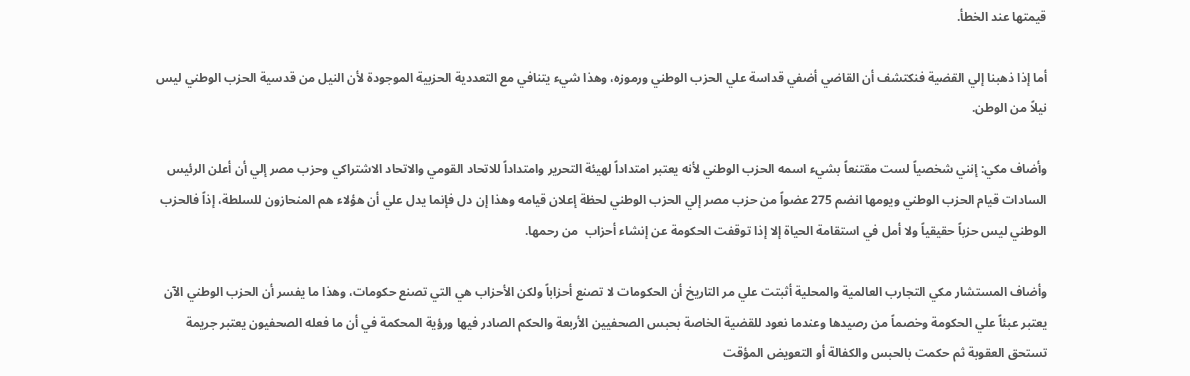قيمتها عند الخطأ.

أما إذا ذهبنا إلي القضية فنكتشف أن القاضي أضفي قداسة علي الحزب الوطني ورموزه، وهذا شيء يتنافي مع التعددية الحزبية الموجودة لأن النيل من قدسية الحزب الوطني ليس نيلاً من الوطن.

وأضاف مكي: إنني شخصياً لست مقتنعاً بشيء اسمه الحزب الوطني لأنه يعتبر امتداداً لهيئة التحرير وامتداداً للاتحاد القومي والاتحاد الاشتراكي وحزب مصر إلي أن أعلن الرئيس السادات قيام الحزب الوطني ويومها انضم 275 عضواً من حزب مصر إلي الحزب الوطني لحظة إعلان قيامه وهذا إن دل فإنما يدل علي أن هؤلاء هم المنحازون للسلطة، إذاً فالحزب الوطني ليس حزباً حقيقياً ولا أمل في استقامة الحياة إلا إذا توقفت الحكومة عن إنشاء أحزاب  من رحمها.

وأضاف المستشار مكي التجارب العالمية والمحلية أثبتت علي مر التاريخ أن الحكومات لا تصنع أحزاباً ولكن الأحزاب هي التي تصنع حكومات، وهذا ما يفسر أن الحزب الوطني الآن يعتبر عبئاً علي الحكومة وخصماً من رصيدها وعندما نعود للقضية الخاصة بحبس الصحفيين الأربعة والحكم الصادر فيها ورؤية المحكمة في أن ما فعله الصحفيون يعتبر جريمة تستحق العقوبة ثم حكمت بالحبس والكفالة أو التعويض المؤقت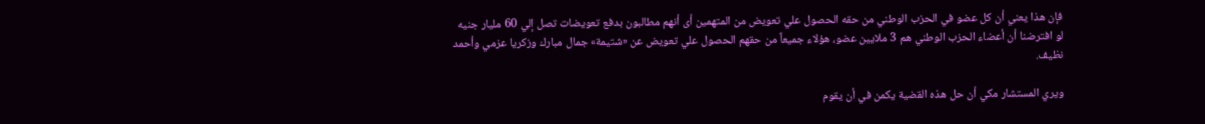فإن هذا يعني أن كل عضو في الحزب الوطني من حقه الحصول علي تعويض من المتهمين أى أنهم مطالبون بدفع تعويضات تصل إلي 60 مليار جنيه لو افترضنا أن أعضاء الحزب الوطني هم 3 ملايين عضو، هؤلاء جميعاً من حقهم الحصول علي تعويض عن «شتيمة» جمال مبارك وزكريا عزمي وأحمد نظيف.

ويري المستشار مكي أن حل هذه القضية يكمن في أن يقوم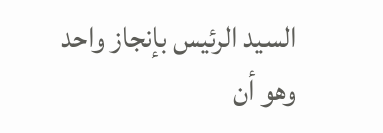السيد الرئيس بإنجاز واحد وهو أن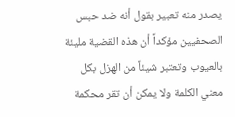يصدر منه تعبير بقول أنه ضد حبس الصحفيين مؤكداً أن هذه القضية مليئة بالعيوب وتعتبر شيئاً من الهزل بكل معني الكلمة ولا يمكن أن تقر محكمة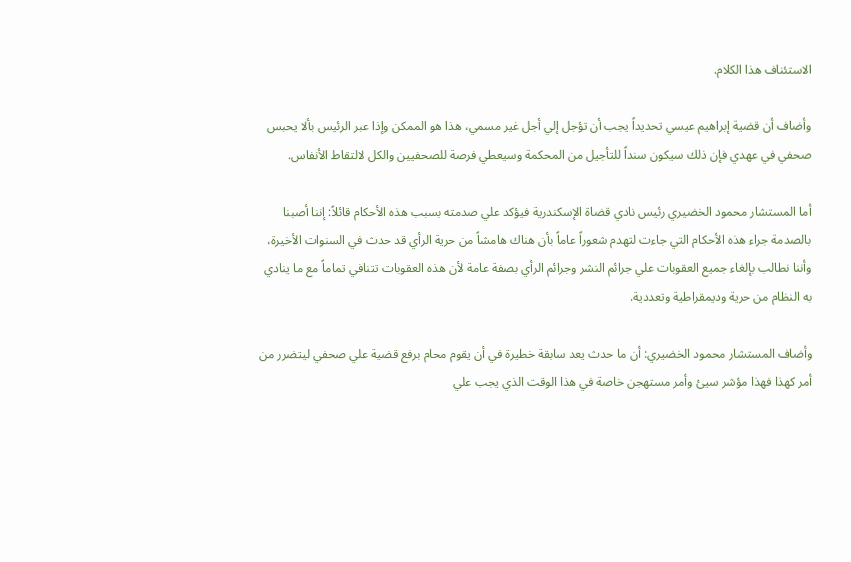الاستئناف هذا الكلام.

وأضاف أن قضية إبراهيم عيسي تحديداً يجب أن تؤجل إلي أجل غير مسمي، هذا هو الممكن وإذا عبر الرئيس بألا يحبس صحفي في عهدي فإن ذلك سيكون سنداً للتأجيل من المحكمة وسيعطي فرصة للصحفيين والكل لالتقاط الأنفاس.

أما المستشار محمود الخضيري رئيس نادي قضاة الإسكندرية فيؤكد علي صدمته بسبب هذه الأحكام قائلاً: إننا أصبنا بالصدمة جراء هذه الأحكام التي جاءت لتهدم شعوراً عاماً بأن هناك هامشاً من حرية الرأي قد حدث في السنوات الأخيرة، وأننا نطالب بإلغاء جميع العقوبات علي جرائم النشر وجرائم الرأي بصفة عامة لأن هذه العقوبات تتنافي تماماً مع ما ينادي به النظام من حرية وديمقراطية وتعددية.

وأضاف المستشار محمود الخضيري: أن ما حدث يعد سابقة خطيرة في أن يقوم محام برفع قضية علي صحفي ليتضرر من أمر كهذا فهذا مؤشر سيئ وأمر مستهجن خاصة في هذا الوقت الذي يجب علي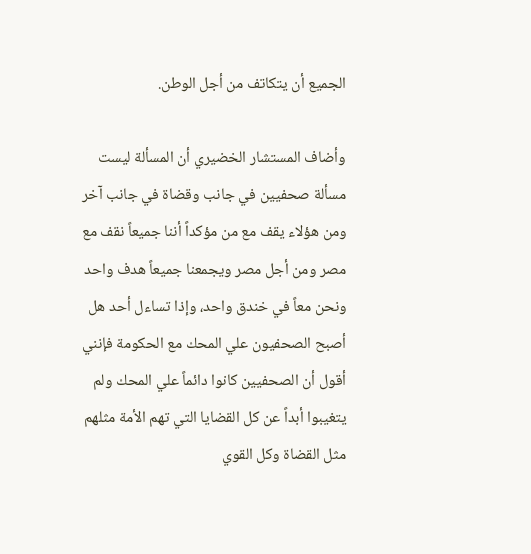الجميع أن يتكاتف من أجل الوطن.

وأضاف المستشار الخضيري أن المسألة ليست مسألة صحفيين في جانب وقضاة في جانب آخر ومن هؤلاء يقف مع من مؤكداً أننا جميعاً نقف مع مصر ومن أجل مصر ويجمعنا جميعاً هدف واحد ونحن معاً في خندق واحد، وإذا تساءل أحد هل أصبح الصحفيون علي المحك مع الحكومة فإنني أقول أن الصحفيين كانوا دائماً علي المحك ولم يتغيبوا أبداً عن كل القضايا التي تهم الأمة مثلهم مثل القضاة وكل القوي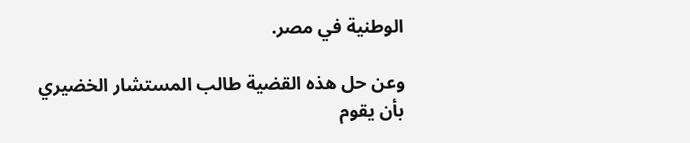الوطنية في مصر.

وعن حل هذه القضية طالب المستشار الخضيري بأن يقوم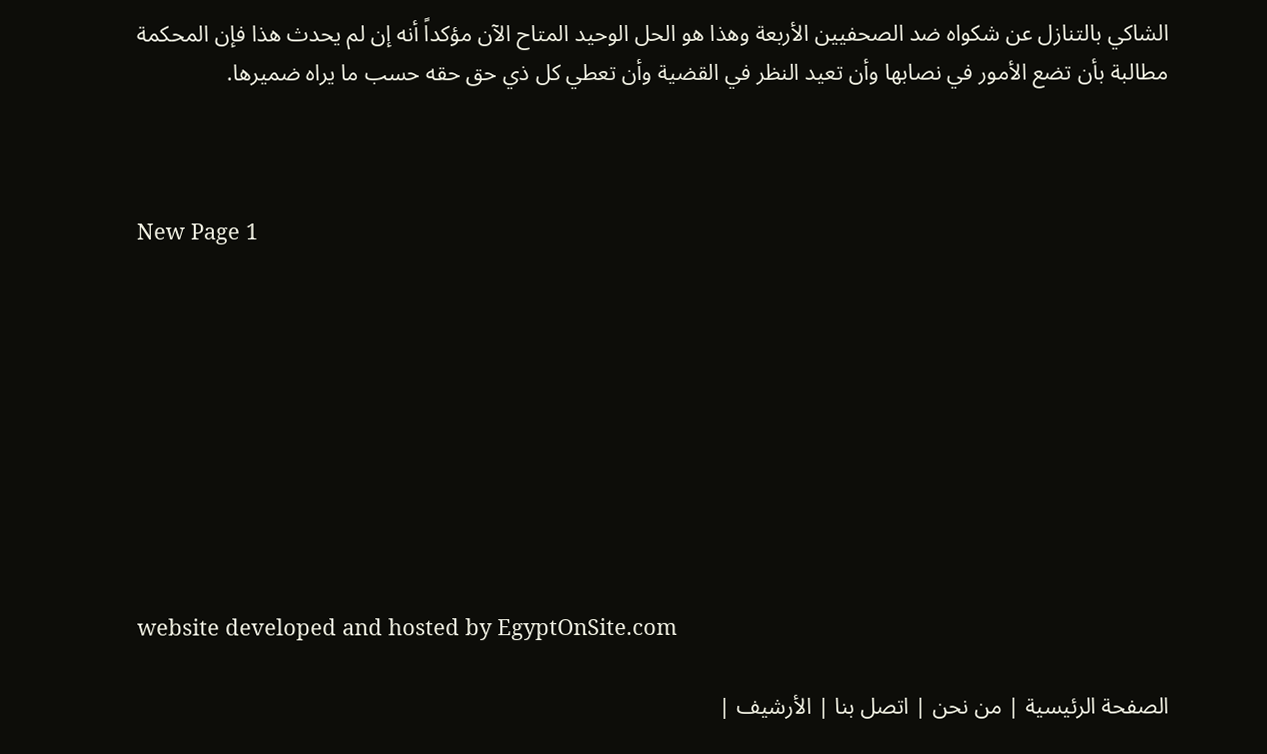الشاكي بالتنازل عن شكواه ضد الصحفيين الأربعة وهذا هو الحل الوحيد المتاح الآن مؤكداً أنه إن لم يحدث هذا فإن المحكمة مطالبة بأن تضع الأمور في نصابها وأن تعيد النظر في القضية وأن تعطي كل ذي حق حقه حسب ما يراه ضميرها.



New Page 1









website developed and hosted by EgyptOnSite.com

الصفحة الرئيسية | من نحن | اتصل بنا | الأرشيف |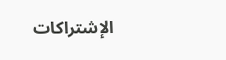الإشتراكات